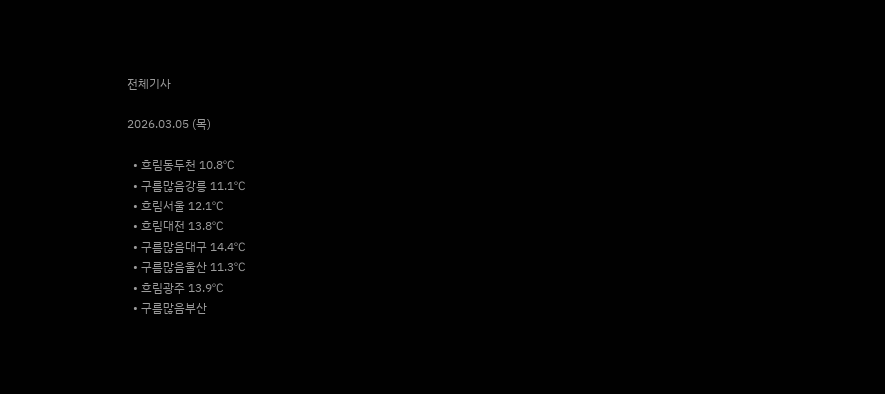전체기사

2026.03.05 (목)

  • 흐림동두천 10.8℃
  • 구름많음강릉 11.1℃
  • 흐림서울 12.1℃
  • 흐림대전 13.8℃
  • 구름많음대구 14.4℃
  • 구름많음울산 11.3℃
  • 흐림광주 13.9℃
  • 구름많음부산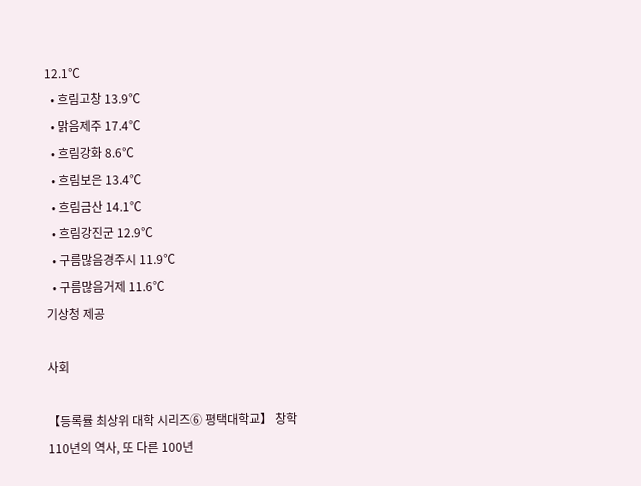12.1℃
  • 흐림고창 13.9℃
  • 맑음제주 17.4℃
  • 흐림강화 8.6℃
  • 흐림보은 13.4℃
  • 흐림금산 14.1℃
  • 흐림강진군 12.9℃
  • 구름많음경주시 11.9℃
  • 구름많음거제 11.6℃
기상청 제공

사회

【등록률 최상위 대학 시리즈⑥ 평택대학교】 창학 110년의 역사, 또 다른 100년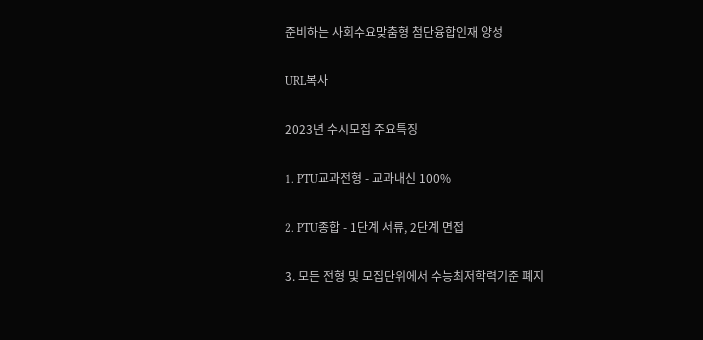준비하는 사회수요맞춤형 첨단융합인재 양성

URL복사

2023년 수시모집 주요특징

1. PTU교과전형 - 교과내신 100%

2. PTU종합 - 1단계 서류, 2단계 면접

3. 모든 전형 및 모집단위에서 수능최저학력기준 폐지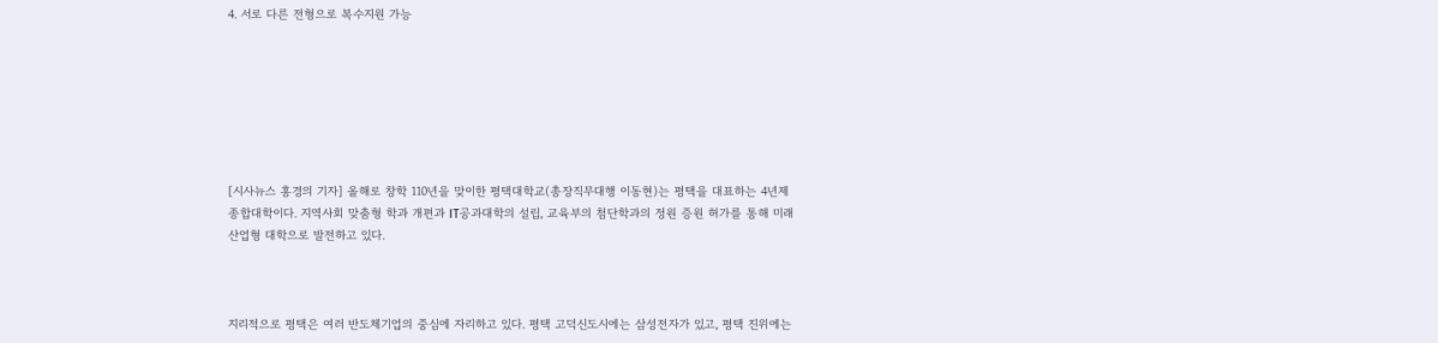4. 서로 다른 전형으로 복수지원 가능







[시사뉴스 홍경의 기자] 올해로 창학 110년을 맞이한 평택대학교(총장직무대행 이동현)는 평택을 대표하는 4년제 종합대학이다. 지역사회 맞춤형 학과 개편과 IT공과대학의 설립, 교육부의 첨단학과의 정원 증원 허가를 통해 미래산업형 대학으로 발전하고 있다.



지리적으로 평택은 여러 반도체기업의 중심에 자리하고 있다. 평택 고덕신도시에는 삼성전자가 있고, 평택 진위에는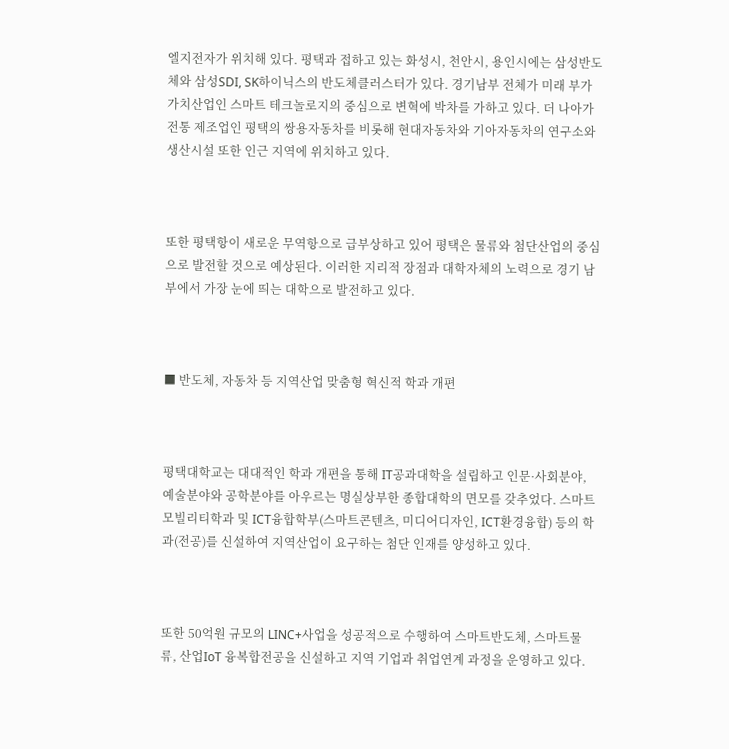엘지전자가 위치해 있다. 평택과 접하고 있는 화성시, 천안시, 용인시에는 삼성반도체와 삼성SDI, SK하이닉스의 반도체클러스터가 있다. 경기남부 전체가 미래 부가가치산업인 스마트 테크놀로지의 중심으로 변혁에 박차를 가하고 있다. 더 나아가 전통 제조업인 평택의 쌍용자동차를 비롯해 현대자동차와 기아자동차의 연구소와 생산시설 또한 인근 지역에 위치하고 있다.



또한 평택항이 새로운 무역항으로 급부상하고 있어 평택은 물류와 첨단산업의 중심으로 발전할 것으로 예상된다. 이러한 지리적 장점과 대학자체의 노력으로 경기 남부에서 가장 눈에 띄는 대학으로 발전하고 있다.



■ 반도체, 자동차 등 지역산업 맞춤형 혁신적 학과 개편



평택대학교는 대대적인 학과 개편을 통해 IT공과대학을 설립하고 인문·사회분야, 예술분야와 공학분야를 아우르는 명실상부한 종합대학의 면모를 갖추었다. 스마트모빌리티학과 및 ICT융합학부(스마트콘텐츠, 미디어디자인, ICT환경융합) 등의 학과(전공)를 신설하여 지역산업이 요구하는 첨단 인재를 양성하고 있다.



또한 50억원 규모의 LINC+사업을 성공적으로 수행하여 스마트반도체, 스마트물류, 산업IoT 융복합전공을 신설하고 지역 기업과 취업연계 과정을 운영하고 있다.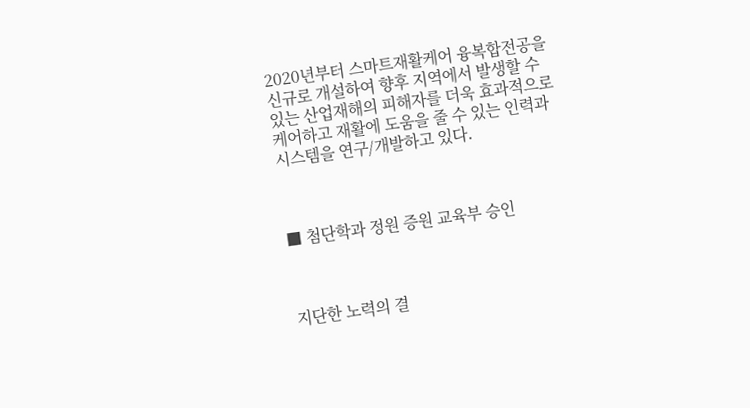2020년부터 스마트재활케어 융복합전공을 신규로 개설하여 향후 지역에서 발생할 수 있는 산업재해의 피해자를 더욱 효과적으로 케어하고 재활에 도움을 줄 수 있는 인력과 시스템을 연구/개발하고 있다.



■ 첨단학과 정원 증원 교육부 승인



지단한 노력의 결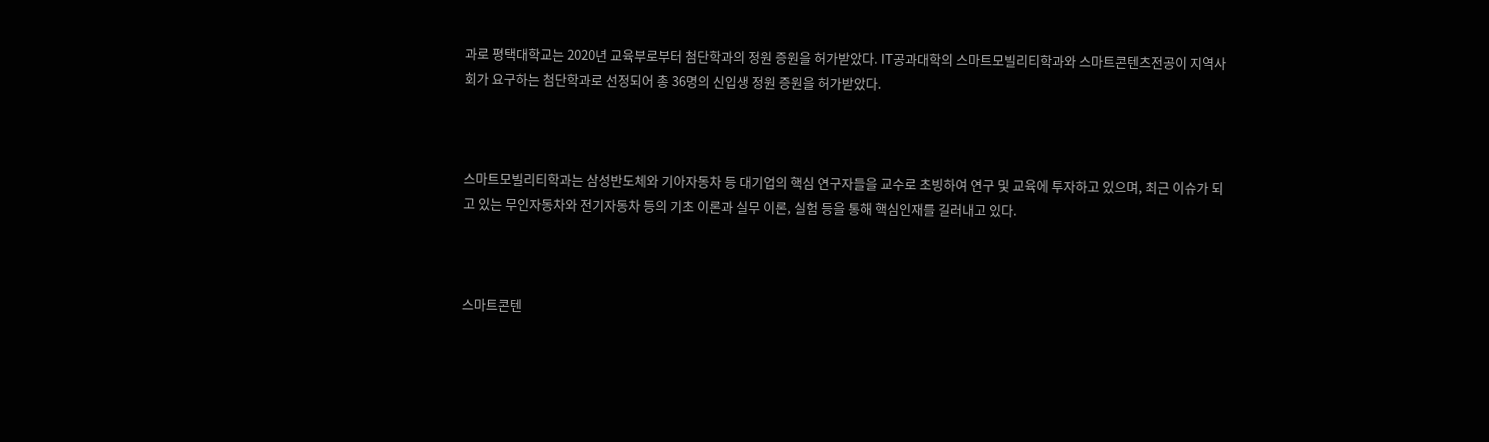과로 평택대학교는 2020년 교육부로부터 첨단학과의 정원 증원을 허가받았다. IT공과대학의 스마트모빌리티학과와 스마트콘텐츠전공이 지역사회가 요구하는 첨단학과로 선정되어 총 36명의 신입생 정원 증원을 허가받았다.



스마트모빌리티학과는 삼성반도체와 기아자동차 등 대기업의 핵심 연구자들을 교수로 초빙하여 연구 및 교육에 투자하고 있으며, 최근 이슈가 되고 있는 무인자동차와 전기자동차 등의 기초 이론과 실무 이론, 실험 등을 통해 핵심인재를 길러내고 있다.



스마트콘텐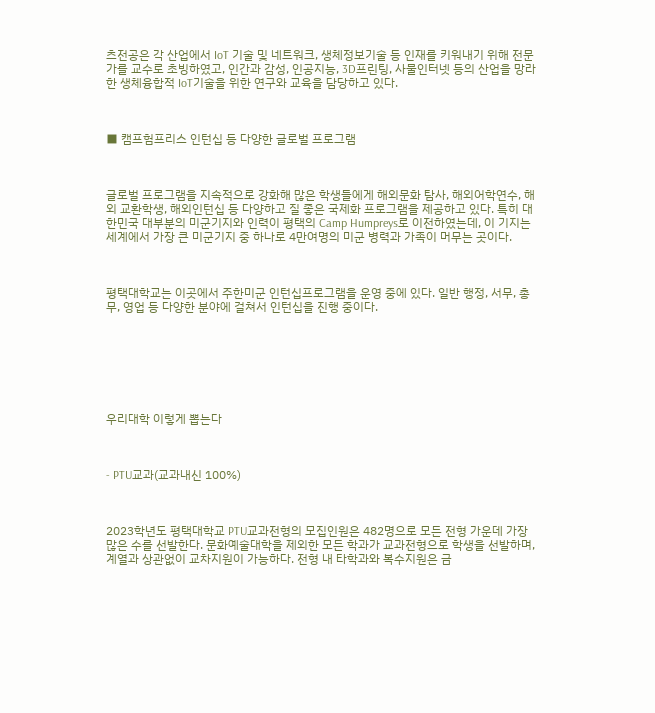츠전공은 각 산업에서 IoT 기술 및 네트워크, 생체정보기술 등 인재를 키워내기 위해 전문가를 교수로 초빙하였고, 인간과 감성, 인공지능, 3D프린팅, 사물인터넷 등의 산업을 망라한 생체융합적 IoT기술을 위한 연구와 교육을 담당하고 있다.



■ 캠프험프리스 인턴십 등 다양한 글로벌 프로그램



글로벌 프로그램을 지속적으로 강화해 많은 학생들에게 해외문화 탐사, 해외어학연수, 해외 교환학생, 해외인턴십 등 다양하고 질 좋은 국제화 프로그램을 제공하고 있다. 특히 대한민국 대부분의 미군기지와 인력이 평택의 Camp Humpreys로 이전하였는데, 이 기지는 세계에서 가장 큰 미군기지 중 하나로 4만여명의 미군 병력과 가족이 머무는 곳이다.



평택대학교는 이곳에서 주한미군 인턴십프로그램을 운영 중에 있다. 일반 행정, 서무, 총무, 영업 등 다양한 분야에 걸쳐서 인턴십을 진행 중이다.







우리대학 이렇게 뽑는다



- PTU교과(교과내신 100%)



2023학년도 평택대학교 PTU교과전형의 모집인원은 482명으로 모든 전형 가운데 가장 많은 수를 선발한다. 문화예술대학을 제외한 모든 학과가 교과전형으로 학생을 선발하며, 계열과 상관없이 교차지원이 가능하다. 전형 내 타학과와 복수지원은 금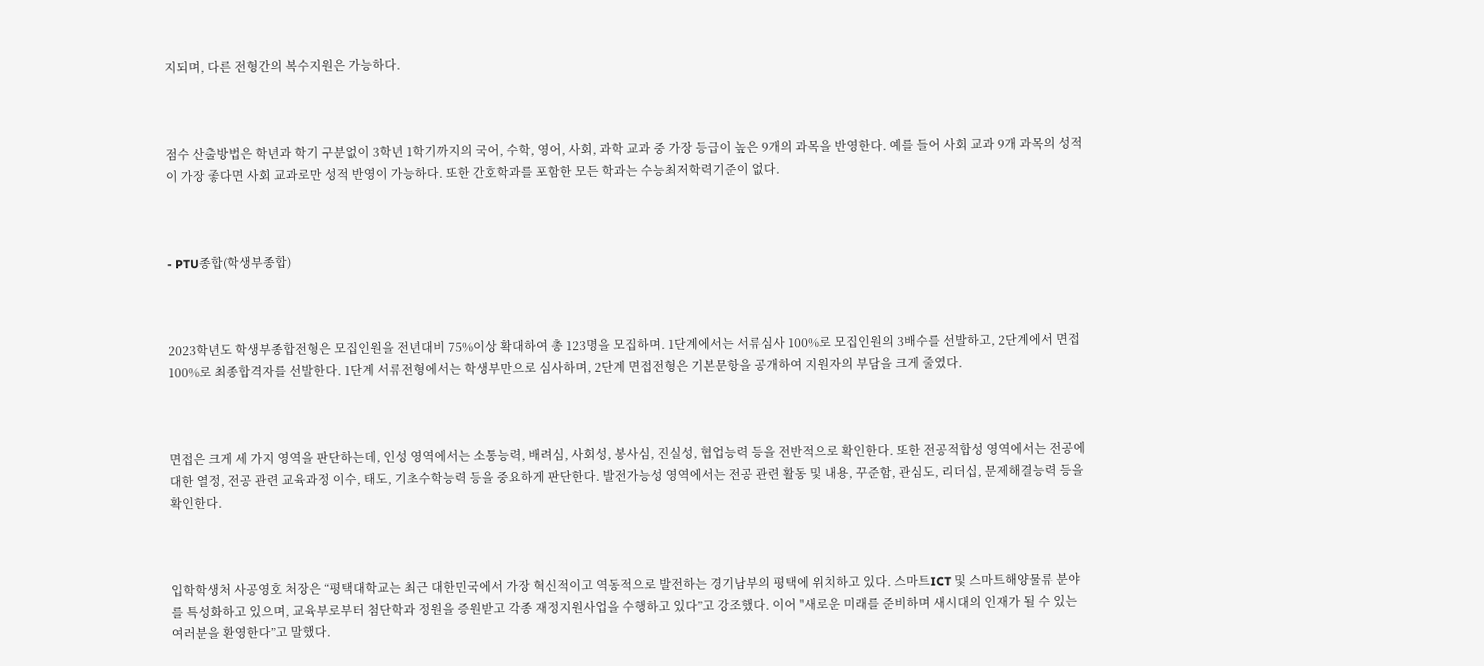지되며, 다른 전형간의 복수지원은 가능하다.



점수 산출방법은 학년과 학기 구분없이 3학년 1학기까지의 국어, 수학, 영어, 사회, 과학 교과 중 가장 등급이 높은 9개의 과목을 반영한다. 예를 들어 사회 교과 9개 과목의 성적이 가장 좋다면 사회 교과로만 성적 반영이 가능하다. 또한 간호학과를 포함한 모든 학과는 수능최저학력기준이 없다.



- PTU종합(학생부종합)



2023학년도 학생부종합전형은 모집인원을 전년대비 75%이상 확대하여 총 123명을 모집하며. 1단계에서는 서류심사 100%로 모집인원의 3배수를 선발하고, 2단계에서 면접 100%로 최종합격자를 선발한다. 1단계 서류전형에서는 학생부만으로 심사하며, 2단계 면접전형은 기본문항을 공개하여 지원자의 부담을 크게 줄였다.



면접은 크게 세 가지 영역을 판단하는데, 인성 영역에서는 소통능력, 배려심, 사회성, 봉사심, 진실성, 협업능력 등을 전반적으로 확인한다. 또한 전공적합성 영역에서는 전공에 대한 열정, 전공 관련 교육과정 이수, 태도, 기초수학능력 등을 중요하게 판단한다. 발전가능성 영역에서는 전공 관련 활동 및 내용, 꾸준함, 관심도, 리더십, 문제해결능력 등을 확인한다.



입학학생처 사공영호 처장은 “평택대학교는 최근 대한민국에서 가장 혁신적이고 역동적으로 발전하는 경기남부의 평택에 위치하고 있다. 스마트ICT 및 스마트해양물류 분야를 특성화하고 있으며, 교육부로부터 첨단학과 정원을 증원받고 각종 재정지원사업을 수행하고 있다”고 강조했다. 이어 "새로운 미래를 준비하며 새시대의 인재가 될 수 있는 여러분을 환영한다”고 말했다.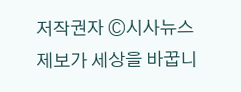저작권자 Ⓒ시사뉴스
제보가 세상을 바꿉니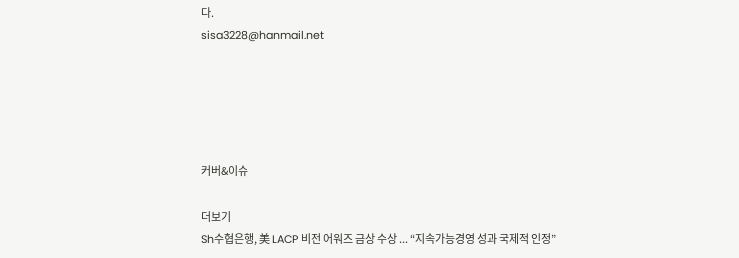다.
sisa3228@hanmail.net





커버&이슈

더보기
Sh수협은행, 美 LACP 비전 어워즈 금상 수상 ... “지속가능경영 성과 국제적 인정”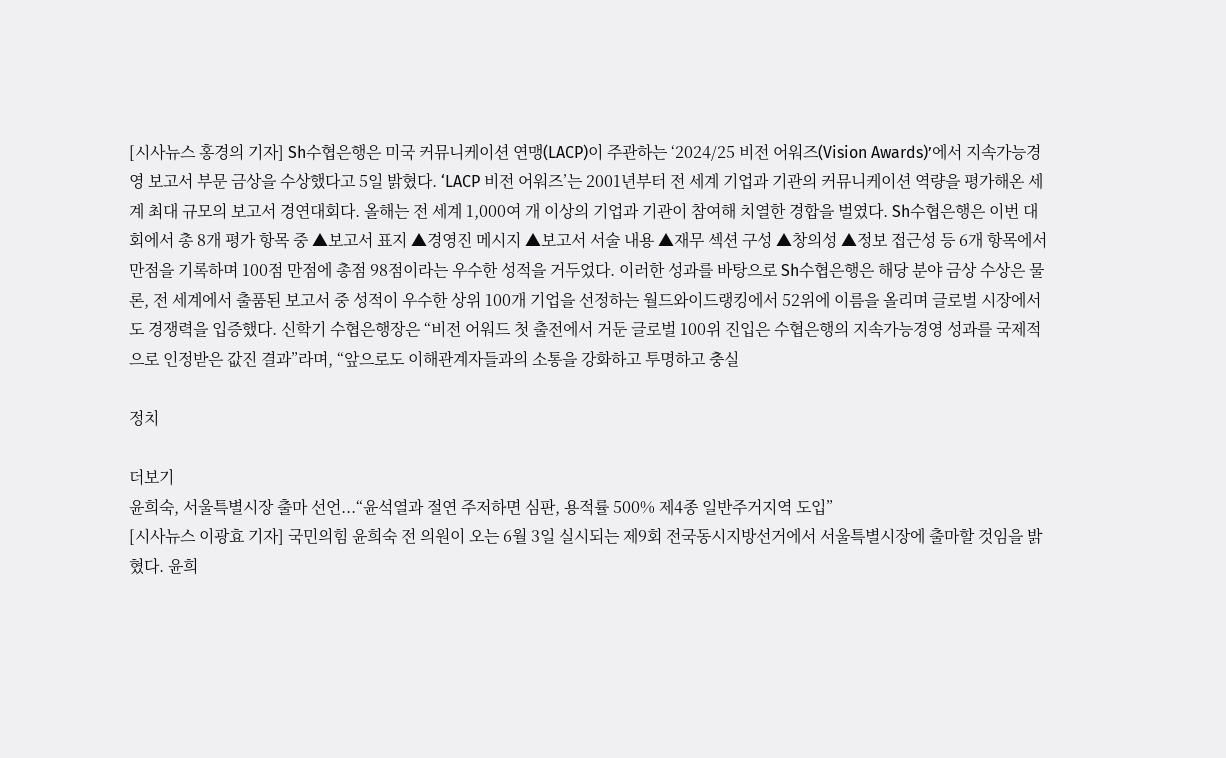[시사뉴스 홍경의 기자] Sh수협은행은 미국 커뮤니케이션 연맹(LACP)이 주관하는 ‘2024/25 비전 어워즈(Vision Awards)’에서 지속가능경영 보고서 부문 금상을 수상했다고 5일 밝혔다. ‘LACP 비전 어워즈’는 2001년부터 전 세계 기업과 기관의 커뮤니케이션 역량을 평가해온 세계 최대 규모의 보고서 경연대회다. 올해는 전 세계 1,000여 개 이상의 기업과 기관이 참여해 치열한 경합을 벌였다. Sh수협은행은 이번 대회에서 총 8개 평가 항목 중 ▲보고서 표지 ▲경영진 메시지 ▲보고서 서술 내용 ▲재무 섹션 구성 ▲창의성 ▲정보 접근성 등 6개 항목에서 만점을 기록하며 100점 만점에 총점 98점이라는 우수한 성적을 거두었다. 이러한 성과를 바탕으로 Sh수협은행은 해당 분야 금상 수상은 물론, 전 세계에서 출품된 보고서 중 성적이 우수한 상위 100개 기업을 선정하는 월드와이드랭킹에서 52위에 이름을 올리며 글로벌 시장에서도 경쟁력을 입증했다. 신학기 수협은행장은 “비전 어워드 첫 출전에서 거둔 글로벌 100위 진입은 수협은행의 지속가능경영 성과를 국제적으로 인정받은 값진 결과”라며, “앞으로도 이해관계자들과의 소통을 강화하고 투명하고 충실

정치

더보기
윤희숙, 서울특별시장 출마 선언...“윤석열과 절연 주저하면 심판, 용적률 500% 제4종 일반주거지역 도입”
[시사뉴스 이광효 기자] 국민의힘 윤희숙 전 의원이 오는 6월 3일 실시되는 제9회 전국동시지방선거에서 서울특별시장에 출마할 것임을 밝혔다. 윤희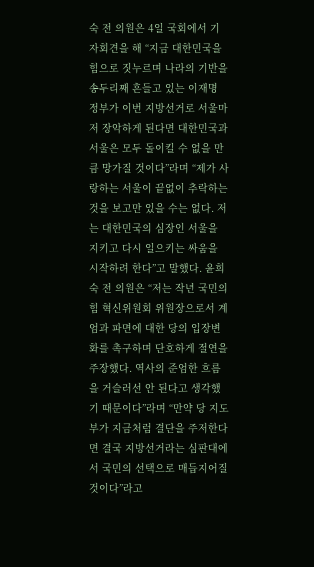숙 전 의원은 4일 국회에서 기자회견을 해 “지금 대한민국을 힘으로 짓누르며 나라의 기반을 송두리째 흔들고 있는 이재명 정부가 이번 지방선거로 서울마저 장악하게 된다면 대한민국과 서울은 모두 돌이킬 수 없을 만큼 망가질 것이다”라며 “제가 사랑하는 서울이 끝없이 추락하는 것을 보고만 있을 수는 없다. 저는 대한민국의 심장인 서울을 지키고 다시 일으키는 싸움을 시작하려 한다”고 말했다. 윤희숙 전 의원은 “저는 작년 국민의힘 혁신위원회 위원장으로서 계엄과 파면에 대한 당의 입장변화를 촉구하며 단호하게 절연을 주장했다. 역사의 준엄한 흐름을 거슬러선 안 된다고 생각했기 때문이다”라며 “만약 당 지도부가 지금처럼 결단을 주저한다면 결국 지방선거라는 심판대에서 국민의 선택으로 매듭지어질 것이다”라고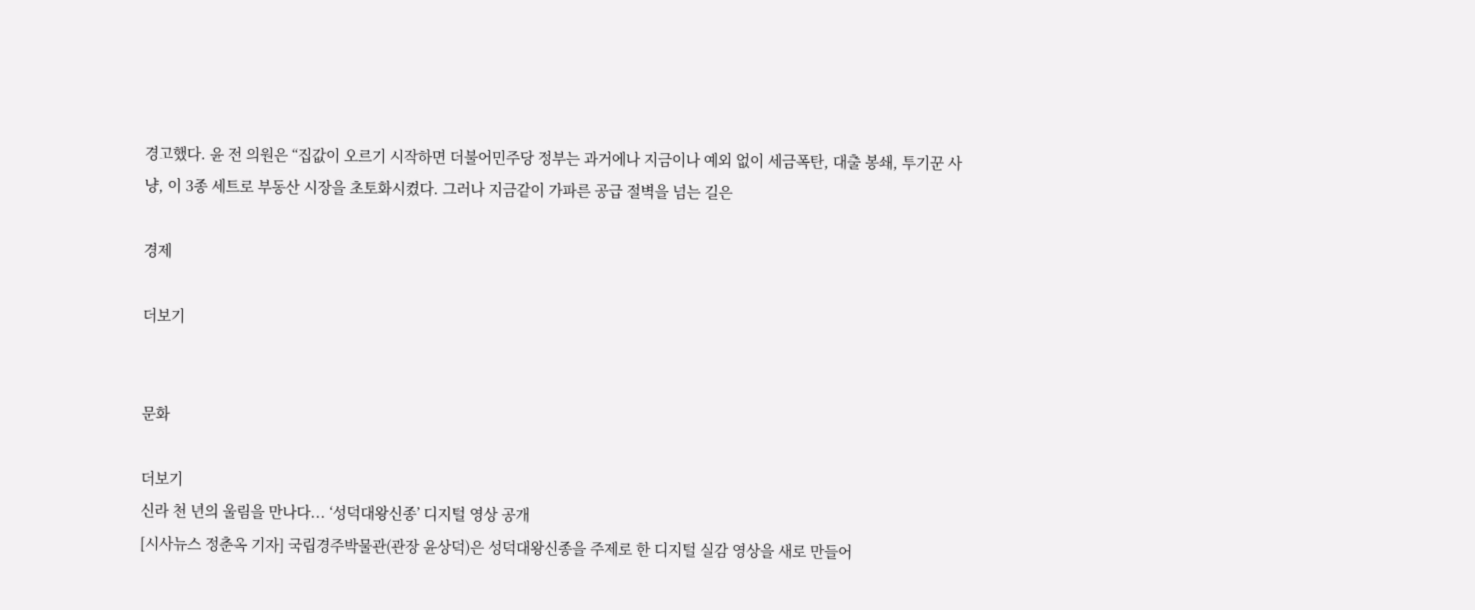경고했다. 윤 전 의원은 “집값이 오르기 시작하면 더불어민주당 정부는 과거에나 지금이나 예외 없이 세금폭탄, 대출 봉쇄, 투기꾼 사냥, 이 3종 세트로 부동산 시장을 초토화시켰다. 그러나 지금같이 가파른 공급 절벽을 넘는 길은

경제

더보기


문화

더보기
신라 천 년의 울림을 만나다... ‘성덕대왕신종’ 디지털 영상 공개
[시사뉴스 정춘옥 기자] 국립경주박물관(관장 윤상덕)은 성덕대왕신종을 주제로 한 디지털 실감 영상을 새로 만들어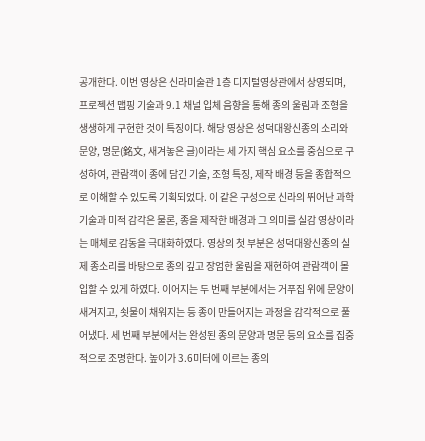공개한다. 이번 영상은 신라미술관 1층 디지털영상관에서 상영되며, 프로젝션 맵핑 기술과 9.1 채널 입체 음향을 통해 종의 울림과 조형을 생생하게 구현한 것이 특징이다. 해당 영상은 성덕대왕신종의 소리와 문양, 명문(銘文, 새겨놓은 글)이라는 세 가지 핵심 요소를 중심으로 구성하여, 관람객이 종에 담긴 기술, 조형 특징, 제작 배경 등을 종합적으로 이해할 수 있도록 기획되었다. 이 같은 구성으로 신라의 뛰어난 과학기술과 미적 감각은 물론, 종을 제작한 배경과 그 의미를 실감 영상이라는 매체로 감동을 극대화하였다. 영상의 첫 부분은 성덕대왕신종의 실제 종소리를 바탕으로 종의 깊고 장엄한 울림을 재현하여 관람객이 몰입할 수 있게 하였다. 이어지는 두 번째 부분에서는 거푸집 위에 문양이 새겨지고, 쇳물이 채워지는 등 종이 만들어지는 과정을 감각적으로 풀어냈다. 세 번째 부분에서는 완성된 종의 문양과 명문 등의 요소를 집중적으로 조명한다. 높이가 3.6미터에 이르는 종의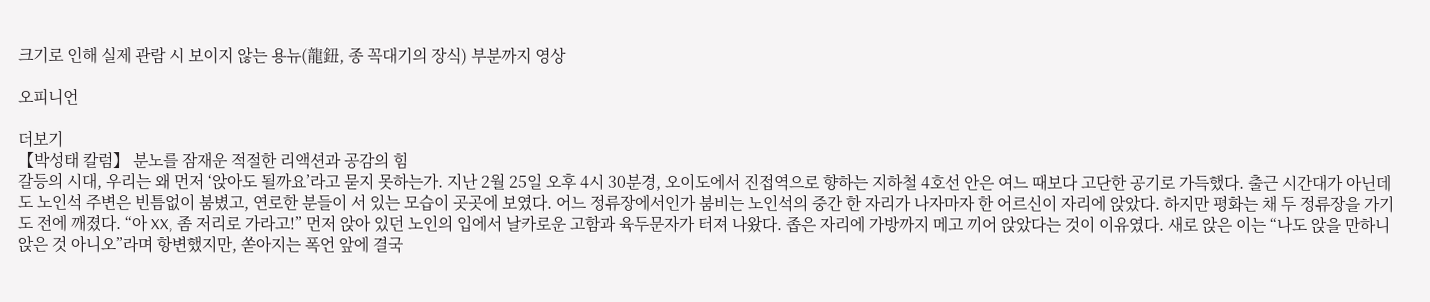크기로 인해 실제 관람 시 보이지 않는 용뉴(龍鈕, 종 꼭대기의 장식) 부분까지 영상

오피니언

더보기
【박성태 칼럼】 분노를 잠재운 적절한 리액션과 공감의 힘
갈등의 시대, 우리는 왜 먼저 ‘앉아도 될까요’라고 묻지 못하는가. 지난 2월 25일 오후 4시 30분경, 오이도에서 진접역으로 향하는 지하철 4호선 안은 여느 때보다 고단한 공기로 가득했다. 출근 시간대가 아닌데도 노인석 주변은 빈틈없이 붐볐고, 연로한 분들이 서 있는 모습이 곳곳에 보였다. 어느 정류장에서인가 붐비는 노인석의 중간 한 자리가 나자마자 한 어르신이 자리에 앉았다. 하지만 평화는 채 두 정류장을 가기도 전에 깨졌다. “아 XX, 좀 저리로 가라고!” 먼저 앉아 있던 노인의 입에서 날카로운 고함과 육두문자가 터져 나왔다. 좁은 자리에 가방까지 메고 끼어 앉았다는 것이 이유였다. 새로 앉은 이는 “나도 앉을 만하니 앉은 것 아니오”라며 항변했지만, 쏟아지는 폭언 앞에 결국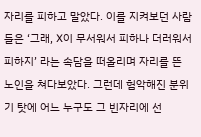자리를 피하고 말았다. 이를 지켜보던 사람들은 ‘그래, X이 무서워서 피하나 더러워서 피하지’ 라는 속담을 떠올리며 자리를 뜬 노인을 쳐다보았다. 그런데 험악해진 분위기 탓에 어느 누구도 그 빈자리에 선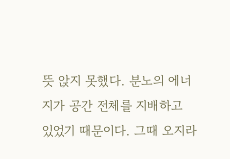뜻 앉지 못했다. 분노의 에너지가 공간 전체를 지배하고 있었기 때문이다. 그때 오지라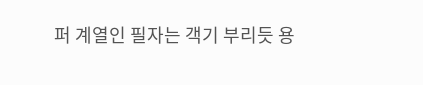퍼 계열인 필자는 객기 부리듯 용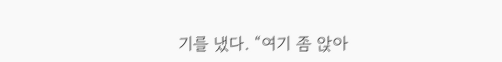기를 냈다. “여기 좀 앉아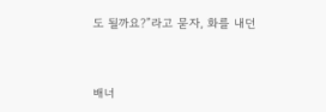도 될까요?”라고 묻자, 화를 내던


배너